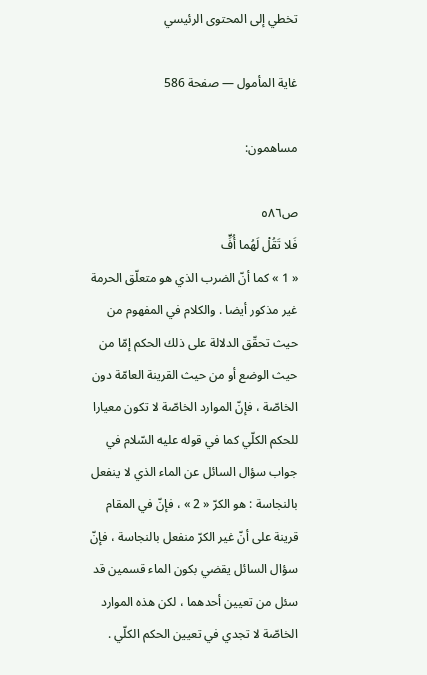تخطي إلى المحتوى الرئيسي

غاية المأمول — صفحة 586

مساهمون:

ص٥٨٦
فَلا تَقُلْ لَهُما أُفٍّ
« 1 » كما أنّ الضرب الذي هو متعلّق الحرمة غير مذكور أيضا . والكلام في المفهوم من حيث تحقّق الدلالة على ذلك الحكم إمّا من حيث الوضع أو من حيث القرينة العامّة دون الخاصّة ، فإنّ الموارد الخاصّة لا تكون معيارا للحكم الكلّي كما في قوله عليه السّلام في جواب سؤال السائل عن الماء الذي لا ينفعل بالنجاسة : هو الكرّ « 2 » ، فإنّ في المقام قرينة على أنّ غير الكرّ منفعل بالنجاسة ، فإنّ سؤال السائل يقضي بكون الماء قسمين قد سئل من تعيين أحدهما ، لكن هذه الموارد الخاصّة لا تجدي في تعيين الحكم الكلّي .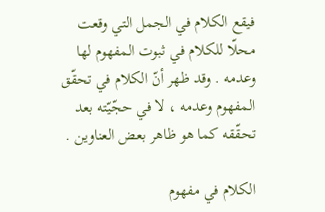فيقع الكلام في الجمل التي وقعت محلّا للكلام في ثبوت المفهوم لها وعدمه . وقد ظهر أنّ الكلام في تحقّق المفهوم وعدمه ، لا في حجّيّته بعد تحقّقه كما هو ظاهر بعض العناوين .

الكلام في مفهوم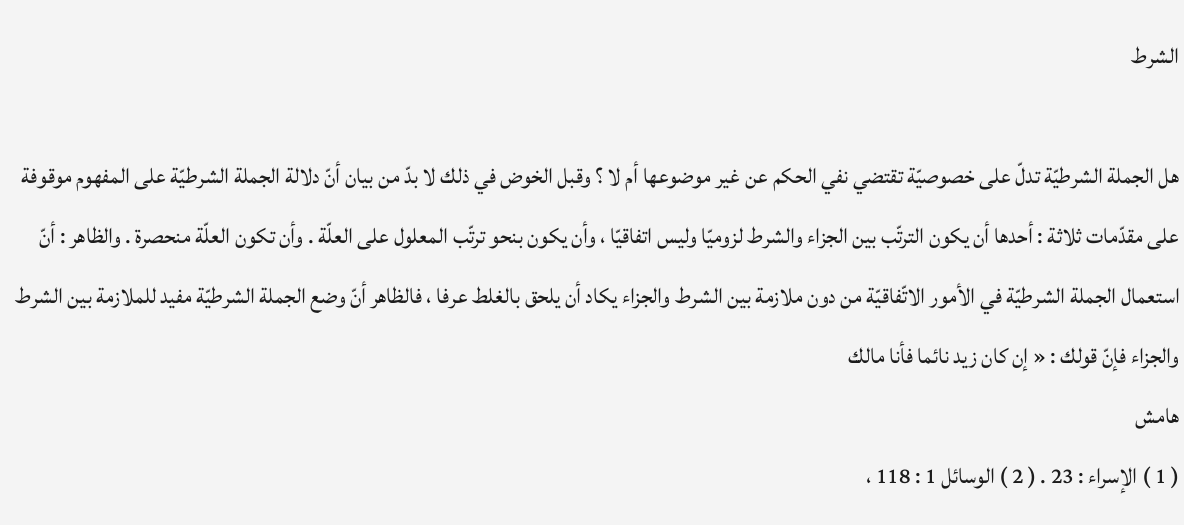الشرط

هل الجملة الشرطيّة تدلّ على خصوصيّة تقتضي نفي الحكم عن غير موضوعها أم لا ؟ وقبل الخوض في ذلك لا بدّ من بيان أنّ دلالة الجملة الشرطيّة على المفهوم موقوفة على مقدّمات ثلاثة : أحدها أن يكون الترتّب بين الجزاء والشرط لزوميّا وليس اتفاقيّا ، وأن يكون بنحو ترتّب المعلول على العلّة . وأن تكون العلّة منحصرة . والظاهر : أنّ استعمال الجملة الشرطيّة في الأمور الاتّفاقيّة من دون ملازمة بين الشرط والجزاء يكاد أن يلحق بالغلط عرفا ، فالظاهر أنّ وضع الجملة الشرطيّة مفيد للملازمة بين الشرط والجزاء فإنّ قولك : « إن كان زيد نائما فأنا مالك
هامش
( 1 ) الإسراء : 23 . ( 2 ) الوسائل 1 : 118 ،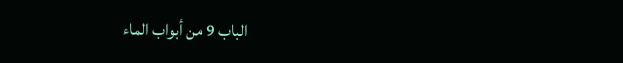الباب 9 من أبواب الماء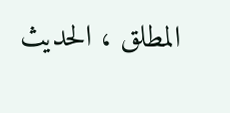المطلق ، الحديث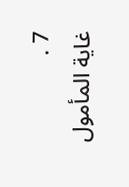7 .
غاية المأمول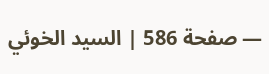— صفحة 586 | السيد الخوئي